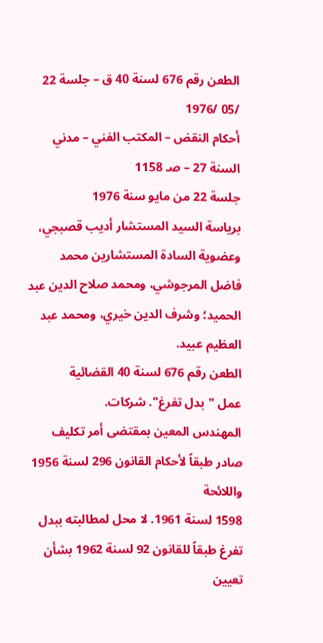الطعن رقم 676 لسنة 40 ق – جلسة 22 /05 /1976
أحكام النقض – المكتب الفني – مدني
السنة 27 – صـ 1158
جلسة 22 من مايو سنة 1976
برياسة السيد المستشار أديب قصبجي، وعضوية السادة المستشارين محمد فاضل المرجوشي، ومحمد صلاح الدين عبد الحميد؛ وشرف الدين خيري، ومحمد عبد العظيم عبيد.
الطعن رقم 676 لسنة 40 القضائية
عمل "بدل تفرغ". شركات.
المهندس المعين بمقتضى أمر تكليف صادر طبقاً لأحكام القانون 296 لسنة 1956 واللائحة
1598 لسنة 1961. لا محل لمطالبته ببدل تفرغ طبقاً للقانون 92 لسنة 1962 بشأن تعيين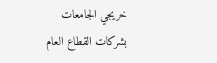خريجي الجامعات بشركات القطاع العام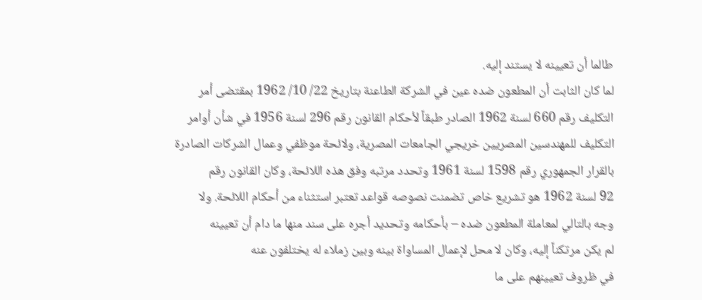طالما أن تعيينه لا يستند إليه.
لما كان الثابت أن المطعون ضده عين في الشركة الطاعنة بتاريخ 22/ 10/ 1962 بمقتضى أمر
التكليف رقم 660 لسنة 1962 الصادر طبقاً لأحكام القانون رقم 296 لسنة 1956 في شأن أوامر
التكليف للمهندسين المصريين خريجي الجامعات المصرية، ولائحة موظفي وعمال الشركات الصادرة
بالقرار الجمهوري رقم 1598 لسنة 1961 وتحدد مرتبه وفق هذه اللائحة، وكان القانون رقم
92 لسنة 1962 هو تشريع خاص تضمنت نصوصه قواعد تعتبر استثناء من أحكام اللائحة. ولا
وجه بالتالي لمعاملة المطعون ضده – بأحكامه وتحديد أجره على سند منها ما دام أن تعيينه
لم يكن مرتكناً إليه، وكان لا محل لإعمال المساواة بينه وبين زملاء له يختلفون عنه
في ظروف تعيينهم على ما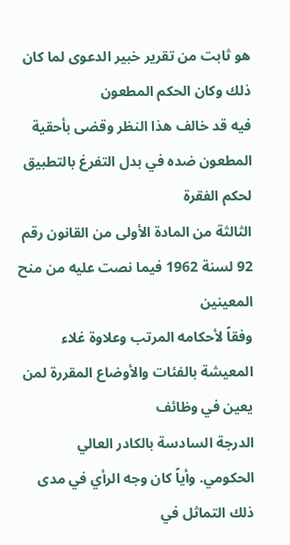هو ثابت من تقرير خبير الدعوى لما كان ذلك وكان الحكم المطعون
فيه قد خالف هذا النظر وقضى بأحقية المطعون ضده في بدل التفرغ بالتطبيق لحكم الفقرة
الثالثة من المادة الأولى من القانون رقم 92 لسنة 1962 فيما نصت عليه من منح المعينين
وفقاً لأحكامه المرتب وعلاوة غلاء المعيشة بالفئات والأوضاع المقررة لمن يعين في وظائف
الدرجة السادسة بالكادر العالي الحكومي. وأياً كان وجه الرأي في مدى ذلك التماثل في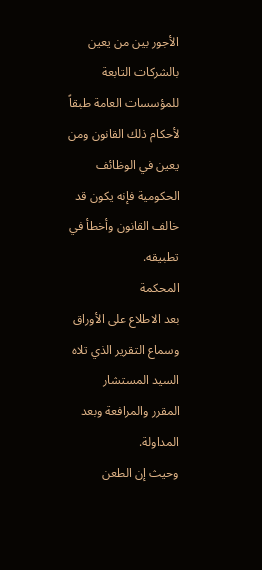الأجور بين من يعين بالشركات التابعة للمؤسسات العامة طبقاً لأحكام ذلك القانون ومن
يعين في الوظائف الحكومية فإنه يكون قد خالف القانون وأخطأ في تطبيقه.
المحكمة
بعد الاطلاع على الأوراق وسماع التقرير الذي تلاه السيد المستشار
المقرر والمرافعة وبعد المداولة.
وحيث إن الطعن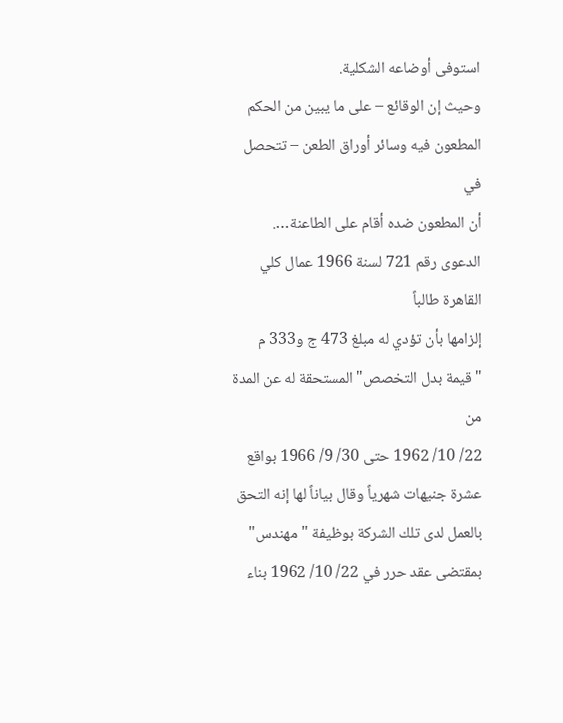استوفى أوضاعه الشكلية.
وحيث إن الوقائع – على ما يبين من الحكم المطعون فيه وسائر أوراق الطعن – تتحصل في
أن المطعون ضده أقام على الطاعنة…. الدعوى رقم 721 لسنة 1966 عمال كلي القاهرة طالباً
إلزامها بأن تؤدي له مبلغ 473 ج و333 م "قيمة بدل التخصص" المستحقة له عن المدة من
22/ 10/ 1962 حتى 30/ 9/ 1966 بواقع عشرة جنيهات شهرياً وقال بياناً لها إنه التحق
بالعمل لدى تلك الشركة بوظيفة "مهندس" بمقتضى عقد حرر في 22/ 10/ 1962 بناء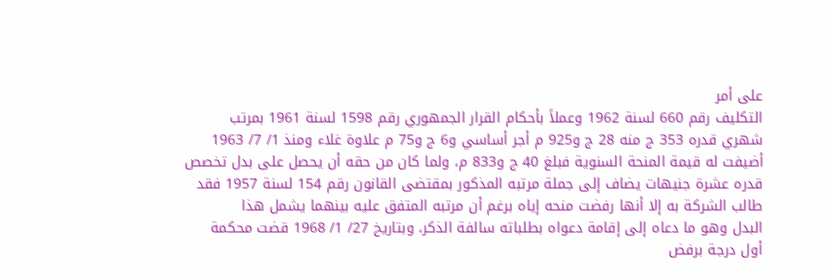على أمر
التكليف رقم 660 لسنة 1962 وعملاً بأحكام القرار الجمهوري رقم 1598 لسنة 1961 بمرتب
شهري قدره 353 ج منه 28 ج و925 م أجر أساسي و6 ج و75 م علاوة غلاء ومنذ 1/ 7/ 1963
أضيفت له قيمة المنحة السنوية فبلغ 40 ج و833 م، ولما كان من حقه أن يحصل على بدل تخصص
قدره عشرة جنيهات يضاف إلى جملة مرتبه المذكور بمقتضى القانون رقم 154 لسنة 1957 فقد
طالب الشركة به إلا أنها رفضت منحه إياه برغم أن مرتبه المتفق عليه بينهما يشمل هذا
البدل وهو ما دعاه إلى إقامة دعواه بطلباته سالفة الذكر، وبتاريخ 27/ 1/ 1968 قضت محكمة
أول درجة برفض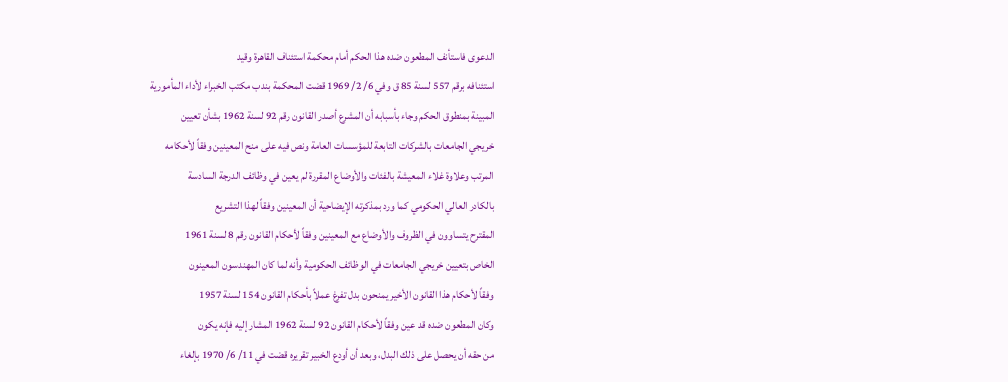الدعوى فاستأنف المطعون ضده هذا الحكم أمام محكمة استئناف القاهرة وقيد
استئنافه برقم 557 لسنة 85 ق وفي 6/ 2/ 1969 قضت المحكمة بندب مكتب الخبراء لأداء المأمورية
المبينة بمنطوق الحكم وجاء بأسبابه أن المشرع أصدر القانون رقم 92 لسنة 1962 بشأن تعيين
خريجي الجامعات بالشركات التابعة للمؤسسات العامة ونص فيه على منح المعينين وفقاً لأحكامه
المرتب وعلاوة غلاء المعيشة بالفئات والأوضاع المقررة لم يعين في وظائف الدرجة السادسة
بالكادر العالي الحكومي كما ورد بمذكرته الإيضاحية أن المعينين وفقاً لهذا التشريع
المقترح يتساوون في الظروف والأوضاع مع المعينين وفقاً لأحكام القانون رقم 8 لسنة 1961
الخاص بتعيين خريجي الجامعات في الوظائف الحكومية وأنه لما كان المهندسون المعينون
وفقاً لأحكام هذا القانون الأخير يمنحون بدل تفرغ عملاً بأحكام القانون 154 لسنة 1957
وكان المطعون ضده قد عين وفقاً لأحكام القانون 92 لسنة 1962 المشار إليه فإنه يكون
من حقه أن يحصل على ذلك البدل، وبعد أن أودع الخبير تقريره قضت في 11/ 6/ 1970 بإلغاء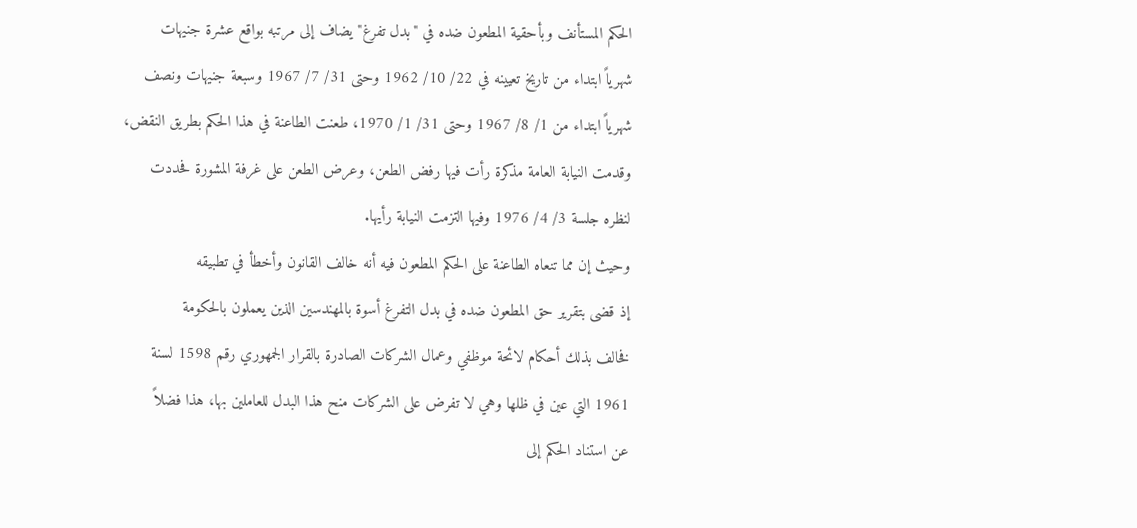الحكم المستأنف وبأحقية المطعون ضده في "بدل تفرغ" يضاف إلى مرتبه بواقع عشرة جنيهات
شهرياً ابتداء من تاريخ تعيينه في 22/ 10/ 1962 وحتى 31/ 7/ 1967 وسبعة جنيهات ونصف
شهرياً ابتداء من 1/ 8/ 1967 وحتى 31/ 1/ 1970، طعنت الطاعنة في هذا الحكم بطريق النقض،
وقدمت النيابة العامة مذكرة رأت فيها رفض الطعن، وعرض الطعن على غرفة المشورة فحددت
لنظره جلسة 3/ 4/ 1976 وفيها التزمت النيابة رأيها.
وحيث إن مما تنعاه الطاعنة على الحكم المطعون فيه أنه خالف القانون وأخطأ في تطبيقه
إذ قضى بتقرير حق المطعون ضده في بدل التفرغ أسوة بالمهندسين الذين يعملون بالحكومة
فخالف بذلك أحكام لائحة موظفي وعمال الشركات الصادرة بالقرار الجمهوري رقم 1598 لسنة
1961 التي عين في ظلها وهي لا تفرض على الشركات منح هذا البدل للعاملين بها، هذا فضلاً
عن استناد الحكم إلى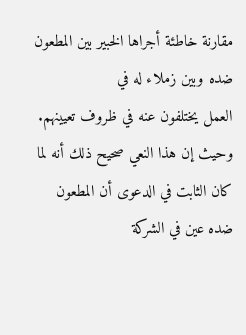مقارنة خاطئة أجراها الخبير بين المطعون ضده وبين زملاء له في
العمل يختلفون عنه في ظروف تعيينهم.
وحيث إن هذا النعي صحيح ذلك أنه لما كان الثابت في الدعوى أن المطعون ضده عين في الشركة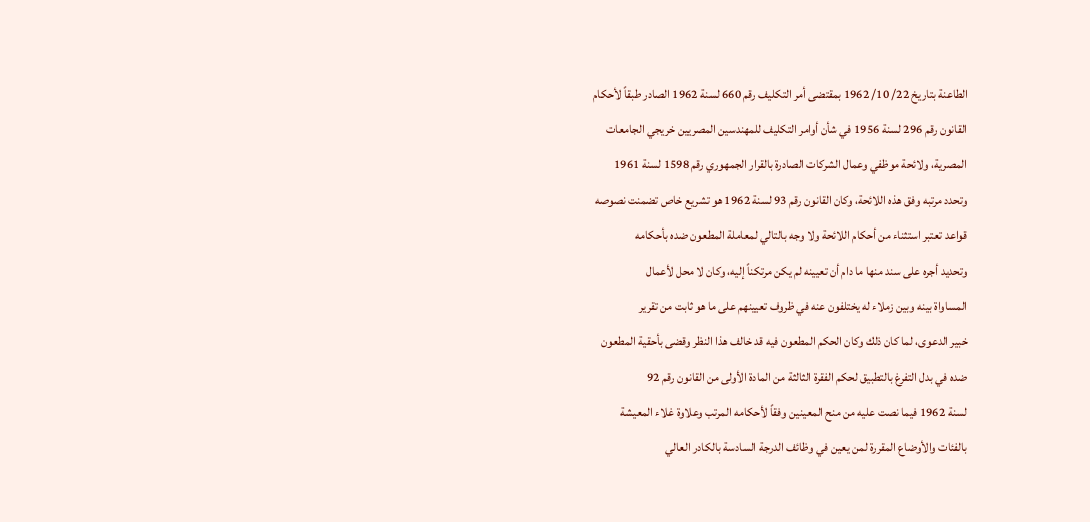الطاعنة بتاريخ 22/ 10/ 1962 بمقتضى أمر التكليف رقم 660 لسنة 1962 الصادر طبقاً لأحكام
القانون رقم 296 لسنة 1956 في شأن أوامر التكليف للمهندسين المصريين خريجي الجامعات
المصرية، ولائحة موظفي وعمال الشركات الصادرة بالقرار الجمهوري رقم 1598 لسنة 1961
وتحدد مرتبه وفق هذه اللائحة، وكان القانون رقم 93 لسنة 1962 هو تشريع خاص تضمنت نصوصه
قواعد تعتبر استثناء من أحكام اللائحة ولا وجه بالتالي لمعاملة المطعون ضده بأحكامه
وتحديد أجره على سند منها ما دام أن تعيينه لم يكن مرتكناً إليه، وكان لا محل لأعمال
المساواة بينه وبين زملاء له يختلفون عنه في ظروف تعيينهم على ما هو ثابت من تقرير
خبير الدعوى، لما كان ذلك وكان الحكم المطعون فيه قد خالف هذا النظر وقضى بأحقية المطعون
ضده في بدل التفرغ بالتطبيق لحكم الفقرة الثالثة من المادة الأولى من القانون رقم 92
لسنة 1962 فيما نصت عليه من منح المعينين وفقاً لأحكامه المرتب وعلاوة غلاء المعيشة
بالفئات والأوضاع المقررة لمن يعين في وظائف الدرجة السادسة بالكادر العالي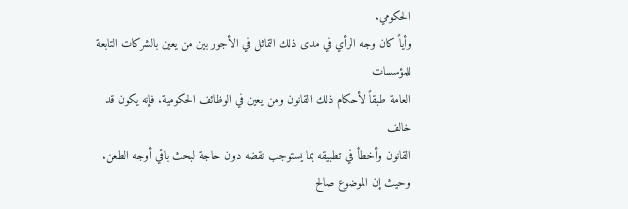الحكومي.
وأياً كان وجه الرأي في مدى ذلك التماثل في الأجور بين من يعين بالشركات التابعة للمؤسسات
العامة طبقاً لأحكام ذلك القانون ومن يعين في الوظائف الحكومية. فإنه يكون قد خالف
القانون وأخطأ في تطبيقه بما يستوجب نقضه دون حاجة لبحث باقي أوجه الطعن.
وحيث إن الموضوع صالح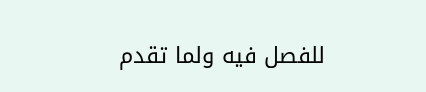للفصل فيه ولما تقدم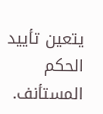يتعين تأييد الحكم المستأنف.